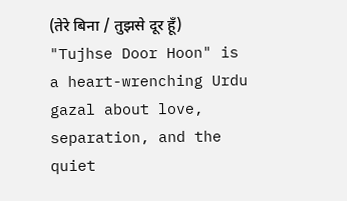(तेरे बिना / तुझसे दूर हूँ)
"Tujhse Door Hoon" is a heart-wrenching Urdu gazal about love, separation, and the quiet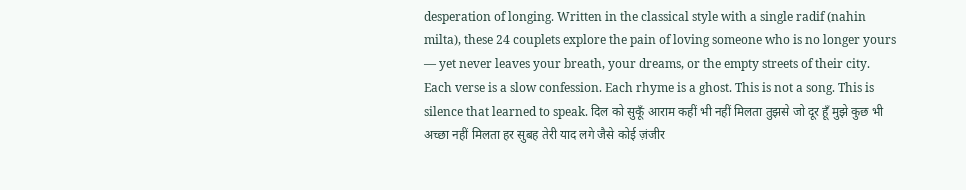desperation of longing. Written in the classical style with a single radif (nahin milta), these 24 couplets explore the pain of loving someone who is no longer yours — yet never leaves your breath, your dreams, or the empty streets of their city. Each verse is a slow confession. Each rhyme is a ghost. This is not a song. This is silence that learned to speak. दिल को सुकूँ आराम कहीं भी नहीं मिलता तुझसे जो दूर हूँ मुझे कुछ भी अच्छा नहीं मिलता हर सुबह तेरी याद लगे जैसे कोई ज़ंजीर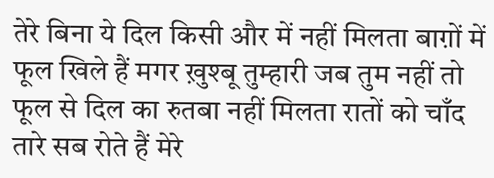तेरे बिना ये दिल किसी और में नहीं मिलता बाग़ों में फूल खिले हैं मगर ख़ुश्बू तुम्हारी जब तुम नहीं तो फूल से दिल का रुतबा नहीं मिलता रातों को चाँद तारे सब रोते हैं मेरे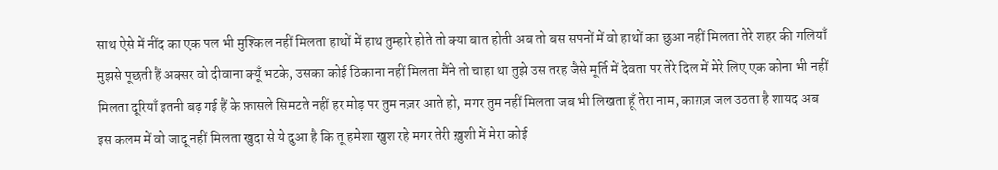साथ ऐसे में नींद का एक पल भी मुश्किल नहीं मिलता हाथों में हाथ तुम्हारे होते तो क्या बात होती अब तो बस सपनों में वो हाथों का छुआ नहीं मिलता तेरे शहर की गलियाँ मुझसे पूछती हैं अक्सर वो दीवाना क्यूँ भटके, उसका कोई ठिकाना नहीं मिलता मैंने तो चाहा था तुझे उस तरह जैसे मूर्ति में देवता पर तेरे दिल में मेरे लिए एक कोना भी नहीं मिलता दूरियाँ इतनी बढ़ गई हैं के फ़ासले सिमटते नहीं हर मोड़ पर तुम नज़र आते हो, मगर तुम नहीं मिलता जब भी लिखता हूँ तेरा नाम, काग़ज़ जल उठता है शायद अब इस कलम में वो जादू नहीं मिलता खुदा से ये दुआ है कि तू हमेशा खुश रहे मगर तेरी ख़ुशी में मेरा कोई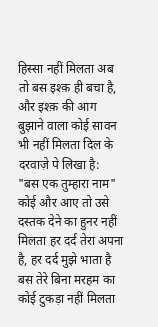हिस्सा नहीं मिलता अब तो बस इश्क़ ही बचा है, और इश्क़ की आग बुझाने वाला कोई सावन भी नहीं मिलता दिल के दरवाज़े पे लिखा है: "बस एक तुम्हारा नाम" कोई और आए तो उसे दस्तक देने का हुनर नहीं मिलता हर दर्द तेरा अपना है, हर दर्द मुझे भाता है बस तेरे बिना मरहम का कोई टुकड़ा नहीं मिलता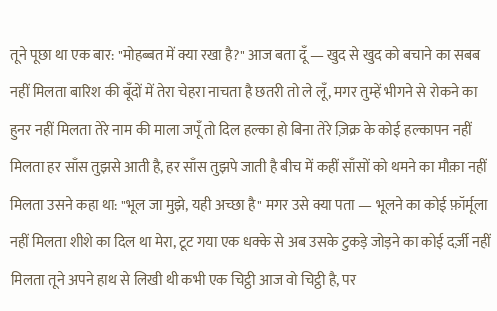तूने पूछा था एक बार: "मोहब्बत में क्या रखा है?" आज बता दूँ — खुद से खुद को बचाने का सबब नहीं मिलता बारिश की बूँदों में तेरा चेहरा नाचता है छतरी तो ले लूँ, मगर तुम्हें भीगने से रोकने का हुनर नहीं मिलता तेरे नाम की माला जपूँ तो दिल हल्का हो बिना तेरे ज़िक्र के कोई हल्कापन नहीं मिलता हर साँस तुझसे आती है, हर साँस तुझपे जाती है बीच में कहीं साँसों को थमने का मौक़ा नहीं मिलता उसने कहा था: "भूल जा मुझे, यही अच्छा है" मगर उसे क्या पता — भूलने का कोई फ़ॉर्मूला नहीं मिलता शीशे का दिल था मेरा, टूट गया एक धक्के से अब उसके टुकड़े जोड़ने का कोई दर्ज़ी नहीं मिलता तूने अपने हाथ से लिखी थी कभी एक चिट्ठी आज वो चिट्ठी है, पर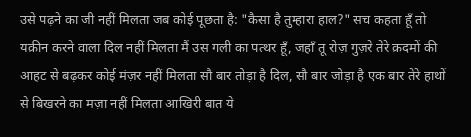उसे पढ़ने का जी नहीं मिलता जब कोई पूछता है: "कैसा है तुम्हारा हाल?" सच कहता हूँ तो यक़ीन करने वाला दिल नहीं मिलता मैं उस गली का पत्थर हूँ, जहाँ तू रोज़ गुज़रे तेरे क़दमों की आहट से बढ़कर कोई मंज़र नहीं मिलता सौ बार तोड़ा है दिल, सौ बार जोड़ा है एक बार तेरे हाथों से बिखरने का मज़ा नहीं मिलता आखिरी बात ये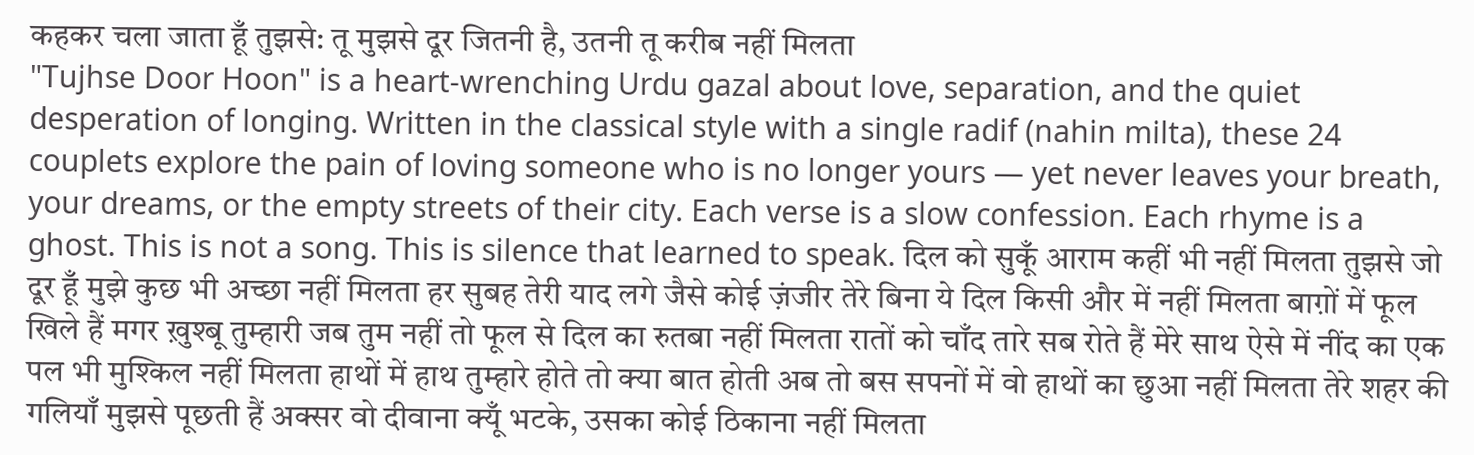कहकर चला जाता हूँ तुझसे: तू मुझसे दूर जितनी है, उतनी तू करीब नहीं मिलता
"Tujhse Door Hoon" is a heart-wrenching Urdu gazal about love, separation, and the quiet desperation of longing. Written in the classical style with a single radif (nahin milta), these 24 couplets explore the pain of loving someone who is no longer yours — yet never leaves your breath, your dreams, or the empty streets of their city. Each verse is a slow confession. Each rhyme is a ghost. This is not a song. This is silence that learned to speak. दिल को सुकूँ आराम कहीं भी नहीं मिलता तुझसे जो दूर हूँ मुझे कुछ भी अच्छा नहीं मिलता हर सुबह तेरी याद लगे जैसे कोई ज़ंजीर तेरे बिना ये दिल किसी और में नहीं मिलता बाग़ों में फूल खिले हैं मगर ख़ुश्बू तुम्हारी जब तुम नहीं तो फूल से दिल का रुतबा नहीं मिलता रातों को चाँद तारे सब रोते हैं मेरे साथ ऐसे में नींद का एक पल भी मुश्किल नहीं मिलता हाथों में हाथ तुम्हारे होते तो क्या बात होती अब तो बस सपनों में वो हाथों का छुआ नहीं मिलता तेरे शहर की गलियाँ मुझसे पूछती हैं अक्सर वो दीवाना क्यूँ भटके, उसका कोई ठिकाना नहीं मिलता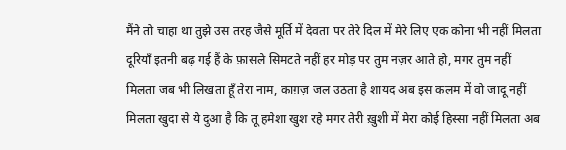मैंने तो चाहा था तुझे उस तरह जैसे मूर्ति में देवता पर तेरे दिल में मेरे लिए एक कोना भी नहीं मिलता दूरियाँ इतनी बढ़ गई हैं के फ़ासले सिमटते नहीं हर मोड़ पर तुम नज़र आते हो, मगर तुम नहीं मिलता जब भी लिखता हूँ तेरा नाम, काग़ज़ जल उठता है शायद अब इस कलम में वो जादू नहीं मिलता खुदा से ये दुआ है कि तू हमेशा खुश रहे मगर तेरी ख़ुशी में मेरा कोई हिस्सा नहीं मिलता अब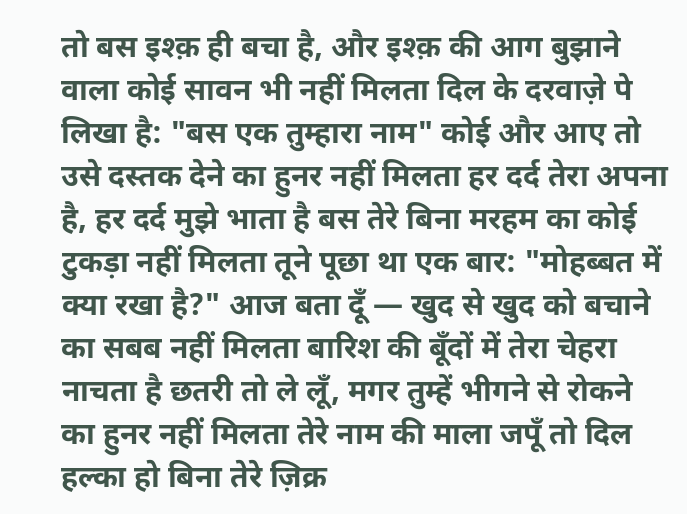तो बस इश्क़ ही बचा है, और इश्क़ की आग बुझाने वाला कोई सावन भी नहीं मिलता दिल के दरवाज़े पे लिखा है: "बस एक तुम्हारा नाम" कोई और आए तो उसे दस्तक देने का हुनर नहीं मिलता हर दर्द तेरा अपना है, हर दर्द मुझे भाता है बस तेरे बिना मरहम का कोई टुकड़ा नहीं मिलता तूने पूछा था एक बार: "मोहब्बत में क्या रखा है?" आज बता दूँ — खुद से खुद को बचाने का सबब नहीं मिलता बारिश की बूँदों में तेरा चेहरा नाचता है छतरी तो ले लूँ, मगर तुम्हें भीगने से रोकने का हुनर नहीं मिलता तेरे नाम की माला जपूँ तो दिल हल्का हो बिना तेरे ज़िक्र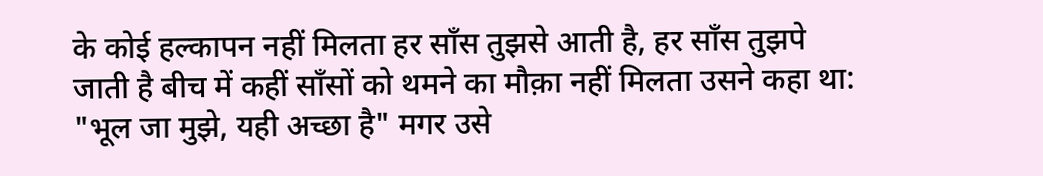के कोई हल्कापन नहीं मिलता हर साँस तुझसे आती है, हर साँस तुझपे जाती है बीच में कहीं साँसों को थमने का मौक़ा नहीं मिलता उसने कहा था: "भूल जा मुझे, यही अच्छा है" मगर उसे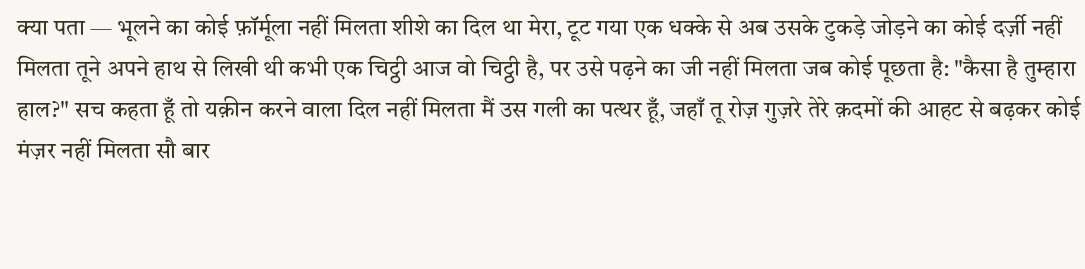क्या पता — भूलने का कोई फ़ॉर्मूला नहीं मिलता शीशे का दिल था मेरा, टूट गया एक धक्के से अब उसके टुकड़े जोड़ने का कोई दर्ज़ी नहीं मिलता तूने अपने हाथ से लिखी थी कभी एक चिट्ठी आज वो चिट्ठी है, पर उसे पढ़ने का जी नहीं मिलता जब कोई पूछता है: "कैसा है तुम्हारा हाल?" सच कहता हूँ तो यक़ीन करने वाला दिल नहीं मिलता मैं उस गली का पत्थर हूँ, जहाँ तू रोज़ गुज़रे तेरे क़दमों की आहट से बढ़कर कोई मंज़र नहीं मिलता सौ बार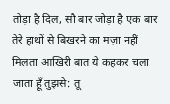तोड़ा है दिल, सौ बार जोड़ा है एक बार तेरे हाथों से बिखरने का मज़ा नहीं मिलता आखिरी बात ये कहकर चला जाता हूँ तुझसे: तू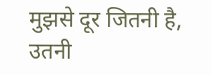मुझसे दूर जितनी है, उतनी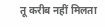तू करीब नहीं मिलता